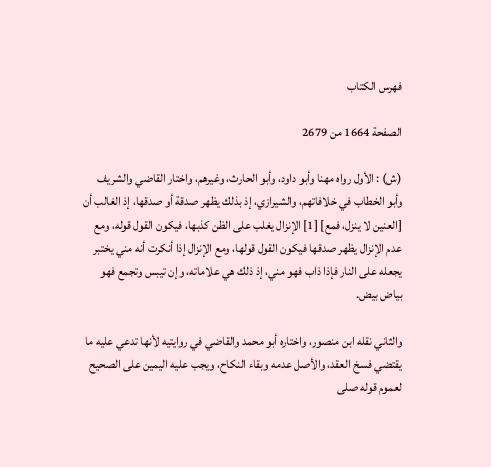فهرس الكتاب

الصفحة 1664 من 2679

(ش) : الأول رواه مهنا وأبو داود، وأبو الحارث، وغيرهم، واختار القاضي والشريف وأبو الخطاب في خلافاتهم، والشيرازي، إذ بذلك يظهر صدقة أو صدقها، إذ الغالب أن [العنين لا ينزل، فمع] [1] الإنزال يغلب على الظن كذبها، فيكون القول قوله، ومع عدم الإنزال يظهر صدقها فيكون القول قولها، ومع الإنزال إذا أنكرت أنه مني يختبر يجعله على النار فإذا ذاب فهو مني، إذ ذلك هي علاماته، وإن تيبس وتجمع فهو بياض بيض.

والثاني نقله ابن منصور، واختاره أبو محمد والقاضي في روايتيه لأنها تدعي عليه ما يقتضي فسخ العقد، والأصل عدمه وبقاء النكاح، ويجب عليه اليمين على الصحيح لعموم قوله صلى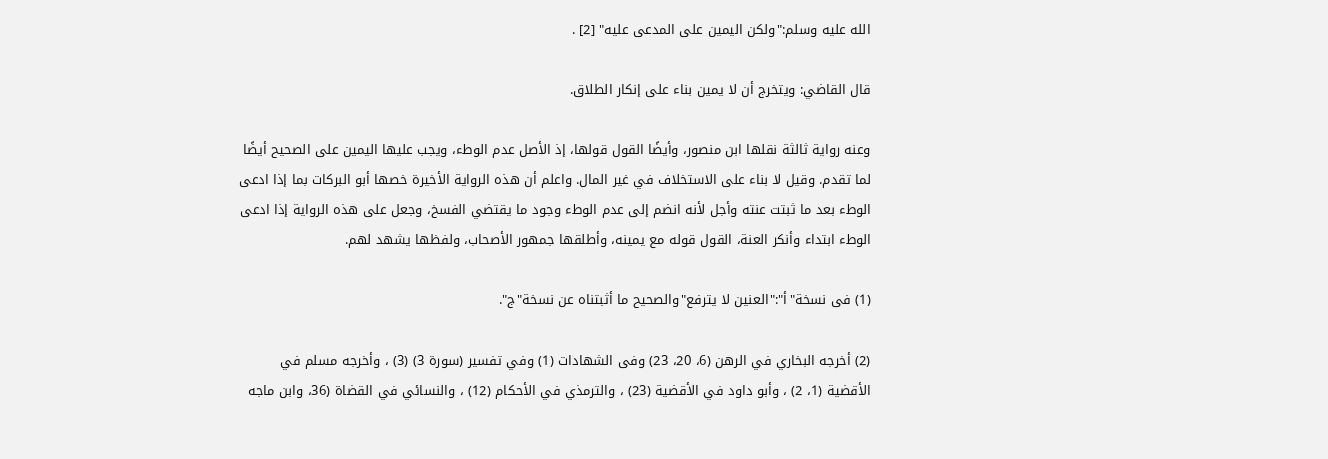الله عليه وسلم:"ولكن اليمين على المدعى عليه" [2] .

قال القاضي: ويتخرج أن لا يمين بناء على إنكار الطلاق.

وعنه رواية ثالثة نقلها ابن منصور، وأيضًا القول قولها، إذ الأصل عدم الوطء، ويجب عليها اليمين على الصحيح أيضًا لما تقدم. وقيل لا بناء على الاستخلاف في غير المال. واعلم أن هذه الرواية الأخيرة خصها أبو البركات بما إذا ادعى الوطء بعد ما ثبتت عنته وأجل لأنه انضم إلى عدم الوطء وجود ما يقتضي الفسخ، وجعل على هذه الرواية إذا ادعى الوطء ابتداء وأنكر العنة، القول قوله مع يمينه، وأطلقها جمهور الأصحاب، ولفظها يشهد لهم.

(1) فى نسخة"أ":"العنين لا يترفع"والصحيح ما أثبتناه عن نسخة"ج".

(2) أخرجه البخاري في الرهن (6، 20، 23) وفى الشهادات (1) وفي تفسير (سورة 3) (3) ، وأخرجه مسلم في الأقضية (1، 2) ، وأبو داود في الأقضية (23) ، والترمذي في الأحكام (12) ، والنسائي في القضاة (36، وابن ماجه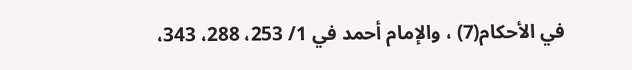في الأحكام(7) ، والإمام أحمد في 1/ 253، 288، 343،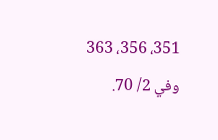351، 356، 363 وفي 2/ 70.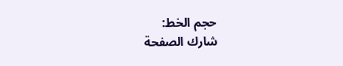حجم الخط:
شارك الصفحة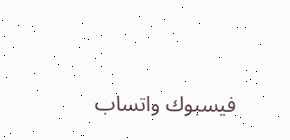فيسبوك واتساب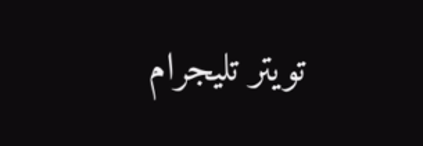تويتر تليجرام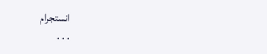انستجرام
. . .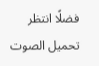فضلًا انتظر تحميل الصوت